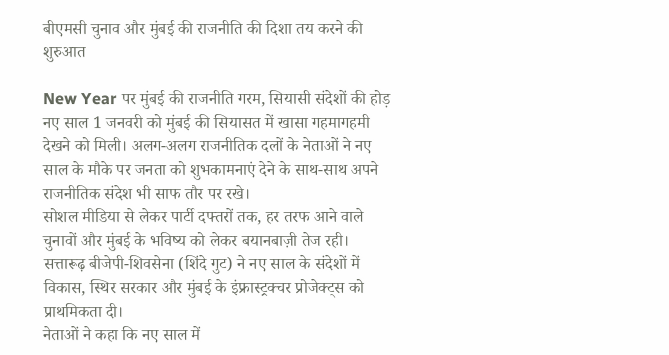बीएमसी चुनाव और मुंबई की राजनीति की दिशा तय करने की शुरुआत

New Year पर मुंबई की राजनीति गरम, सियासी संदेशों की होड़
नए साल 1 जनवरी को मुंबई की सियासत में खासा गहमागहमी देखने को मिली। अलग-अलग राजनीतिक दलों के नेताओं ने नए साल के मौके पर जनता को शुभकामनाएं देने के साथ-साथ अपने राजनीतिक संदेश भी साफ तौर पर रखे।
सोशल मीडिया से लेकर पार्टी दफ्तरों तक, हर तरफ आने वाले चुनावों और मुंबई के भविष्य को लेकर बयानबाज़ी तेज रही।
सत्तारूढ़ बीजेपी-शिवसेना (शिंदे गुट) ने नए साल के संदेशों में विकास, स्थिर सरकार और मुंबई के इंफ्रास्ट्रक्चर प्रोजेक्ट्स को प्राथमिकता दी।
नेताओं ने कहा कि नए साल में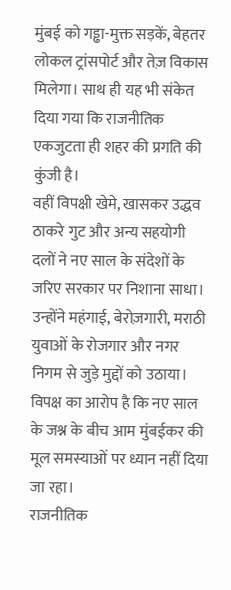मुंबई को गड्ढा-मुक्त सड़कें, बेहतर लोकल ट्रांसपोर्ट और तेज़ विकास मिलेगा। साथ ही यह भी संकेत दिया गया कि राजनीतिक एकजुटता ही शहर की प्रगति की कुंजी है।
वहीं विपक्षी खेमे, खासकर उद्धव ठाकरे गुट और अन्य सहयोगी दलों ने नए साल के संदेशों के जरिए सरकार पर निशाना साधा।
उन्होंने महंगाई, बेरोज़गारी, मराठी युवाओं के रोजगार और नगर निगम से जुड़े मुद्दों को उठाया। विपक्ष का आरोप है कि नए साल के जश्न के बीच आम मुंबईकर की मूल समस्याओं पर ध्यान नहीं दिया जा रहा।
राजनीतिक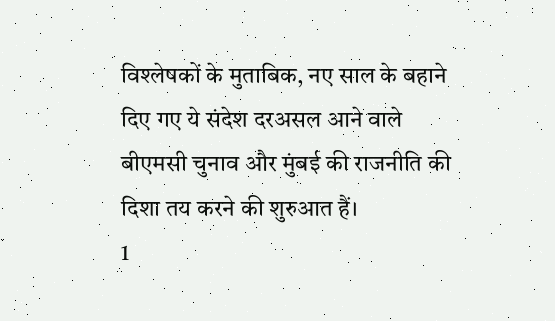विश्लेषकों के मुताबिक, नए साल के बहाने दिए गए ये संदेश दरअसल आने वाले बीएमसी चुनाव और मुंबई की राजनीति की दिशा तय करने की शुरुआत हैं।
1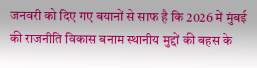जनवरी को दिए गए बयानों से साफ है कि 2026 में मुंबई की राजनीति विकास बनाम स्थानीय मुद्दों की बहस के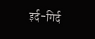इर्द-गिर्द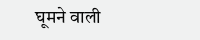घूमने वाली